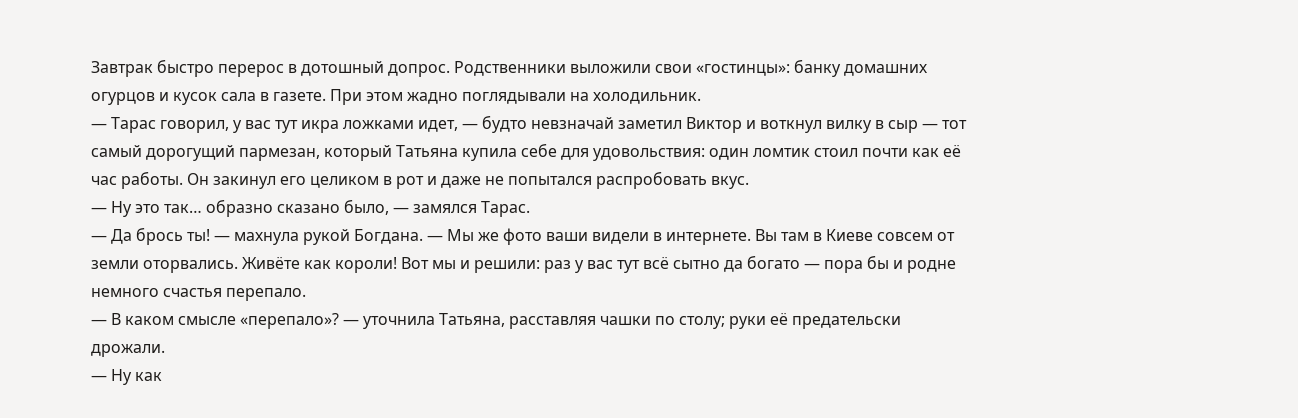Завтрак быстро перерос в дотошный допрос. Родственники выложили свои «гостинцы»: банку домашних огурцов и кусок сала в газете. При этом жадно поглядывали на холодильник.
— Тарас говорил, у вас тут икра ложками идет, — будто невзначай заметил Виктор и воткнул вилку в сыр — тот самый дорогущий пармезан, который Татьяна купила себе для удовольствия: один ломтик стоил почти как её час работы. Он закинул его целиком в рот и даже не попытался распробовать вкус.
— Ну это так… образно сказано было, — замялся Тарас.
— Да брось ты! — махнула рукой Богдана. — Мы же фото ваши видели в интернете. Вы там в Киеве совсем от земли оторвались. Живёте как короли! Вот мы и решили: раз у вас тут всё сытно да богато — пора бы и родне немного счастья перепало.
— В каком смысле «перепало»? — уточнила Татьяна, расставляя чашки по столу; руки её предательски дрожали.
— Ну как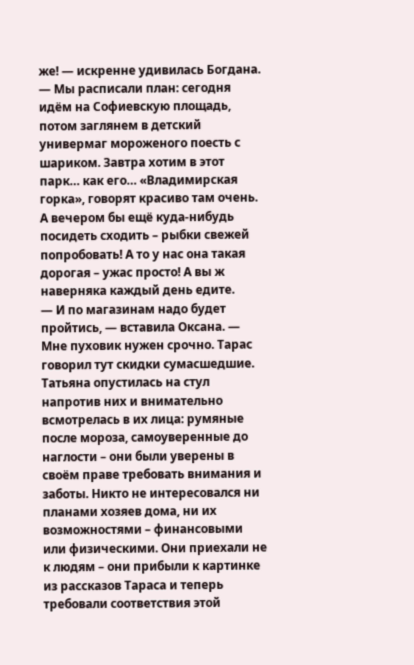же! — искренне удивилась Богдана. — Мы расписали план: сегодня идём на Софиевскую площадь, потом заглянем в детский универмаг мороженого поесть с шариком. Завтра хотим в этот парк… как его… «Владимирская горка», говорят красиво там очень. А вечером бы ещё куда-нибудь посидеть сходить – рыбки свежей попробовать! А то у нас она такая дорогая – ужас просто! А вы ж наверняка каждый день едите.
— И по магазинам надо будет пройтись, — вставила Оксана. — Мне пуховик нужен срочно. Тарас говорил тут скидки сумасшедшие.
Татьяна опустилась на стул напротив них и внимательно всмотрелась в их лица: румяные после мороза, самоуверенные до наглости – они были уверены в своём праве требовать внимания и заботы. Никто не интересовался ни планами хозяев дома, ни их возможностями – финансовыми или физическими. Они приехали не к людям – они прибыли к картинке из рассказов Тараса и теперь требовали соответствия этой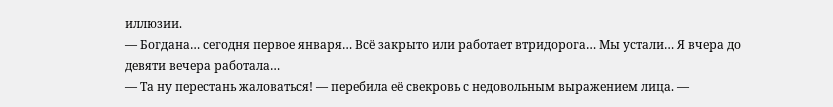иллюзии.
— Богдана… сегодня первое января… Всё закрыто или работает втридорога… Мы устали… Я вчера до девяти вечера работала…
— Та ну перестань жаловаться! — перебила её свекровь с недовольным выражением лица. —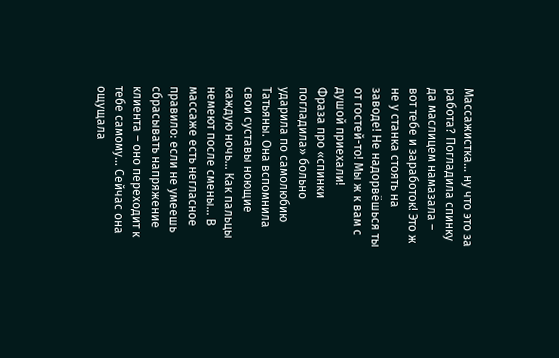Массажистка… ну что это за работа? Погладила спинку да маслицем намазала – вот тебе и заработок! Это ж не у станка стоять на заводе! Не надорвёшься ты от гостей-то! Мы ж к вам с душой приехали!
Фраза про «спинки погладила» больно ударила по самолюбию Татьяны. Она вспомнила свои суставы ноющие каждую ночь… Как пальцы немеют после смены… В массаже есть негласное правило: если не умеешь сбрасывать напряжение клиента – оно переходит к тебе самому… Сейчас она ощущала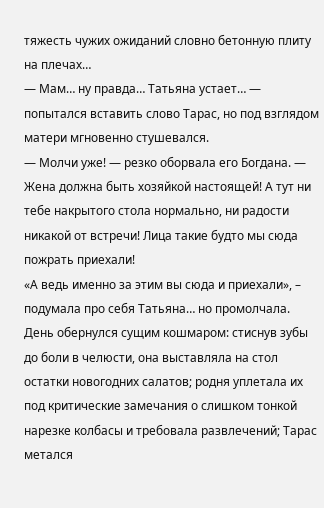тяжесть чужих ожиданий словно бетонную плиту на плечах…
— Мам… ну правда… Татьяна устает… — попытался вставить слово Тарас, но под взглядом матери мгновенно стушевался.
— Молчи уже! — резко оборвала его Богдана. — Жена должна быть хозяйкой настоящей! А тут ни тебе накрытого стола нормально, ни радости никакой от встречи! Лица такие будто мы сюда пожрать приехали!
«А ведь именно за этим вы сюда и приехали», – подумала про себя Татьяна… но промолчала.
День обернулся сущим кошмаром: стиснув зубы до боли в челюсти, она выставляла на стол остатки новогодних салатов; родня уплетала их под критические замечания о слишком тонкой нарезке колбасы и требовала развлечений; Тарас метался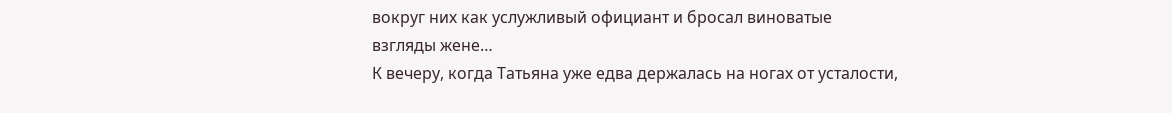вокруг них как услужливый официант и бросал виноватые взгляды жене…
К вечеру, когда Татьяна уже едва держалась на ногах от усталости,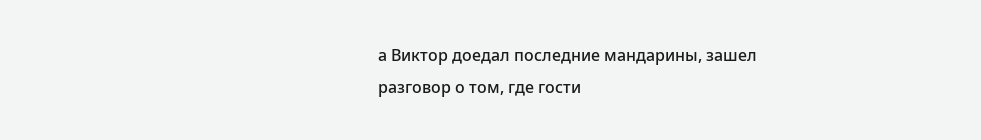а Виктор доедал последние мандарины, зашел разговор о том, где гости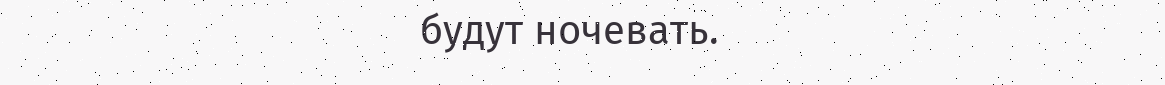будут ночевать.